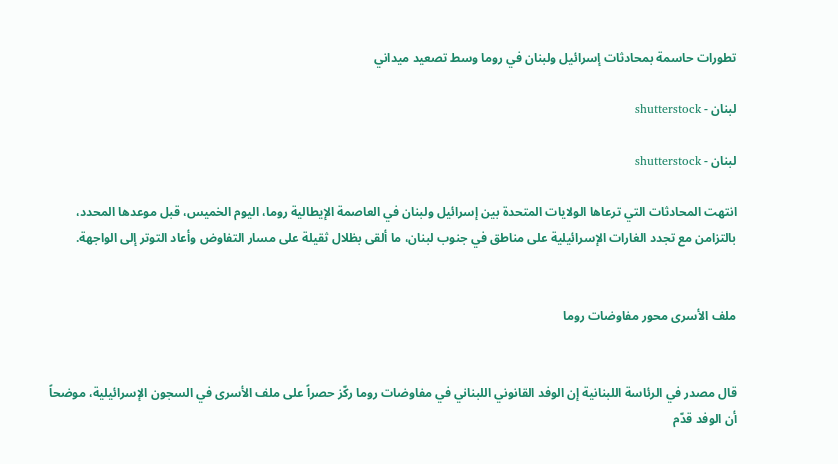تطورات حاسمة بمحادثات إسرائيل ولبنان في روما وسط تصعيد ميداني

لبنان - shutterstock

لبنان - shutterstock

انتهت المحادثات التي ترعاها الولايات المتحدة بين إسرائيل ولبنان في العاصمة الإيطالية روما، اليوم الخميس، قبل موعدها المحدد، بالتزامن مع تجدد الغارات الإسرائيلية على مناطق في جنوب لبنان، ما ألقى بظلال ثقيلة على مسار التفاوض وأعاد التوتر إلى الواجهة.


ملف الأسرى محور مفاوضات روما


قال مصدر في الرئاسة اللبنانية إن الوفد القانوني اللبناني في مفاوضات روما ركّز حصراً على ملف الأسرى في السجون الإسرائيلية، موضحاً أن الوفد قدّم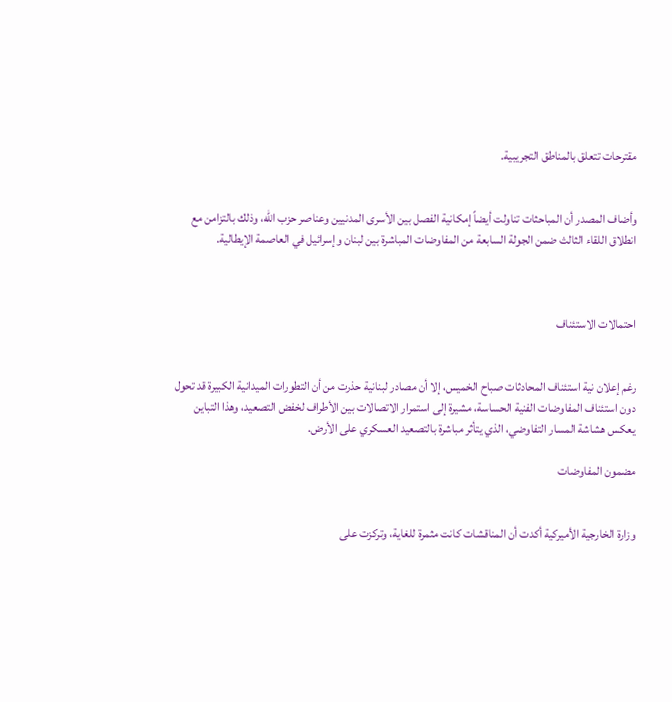مقترحات تتعلق بالمناطق التجريبية.


وأضاف المصدر أن المباحثات تناولت أيضاً إمكانية الفصل بين الأسرى المدنيين وعناصر حزب الله، وذلك بالتزامن مع انطلاق اللقاء الثالث ضمن الجولة السابعة من المفاوضات المباشرة بين لبنان وإسرائيل في العاصمة الإيطالية.



احتمالات الاستئناف


رغم إعلان نية استئناف المحادثات صباح الخميس، إلا أن مصادر لبنانية حذرت من أن التطورات الميدانية الكبيرة قد تحول دون استئناف المفاوضات الفنية الحساسة، مشيرة إلى استمرار الاتصالات بين الأطراف لخفض التصعيد، وهذا التباين يعكس هشاشة المسار التفاوضي، الذي يتأثر مباشرة بالتصعيد العسكري على الأرض.

مضمون المفاوضات


وزارة الخارجية الأميركية أكدت أن المناقشات كانت مثمرة للغاية، وتركزت على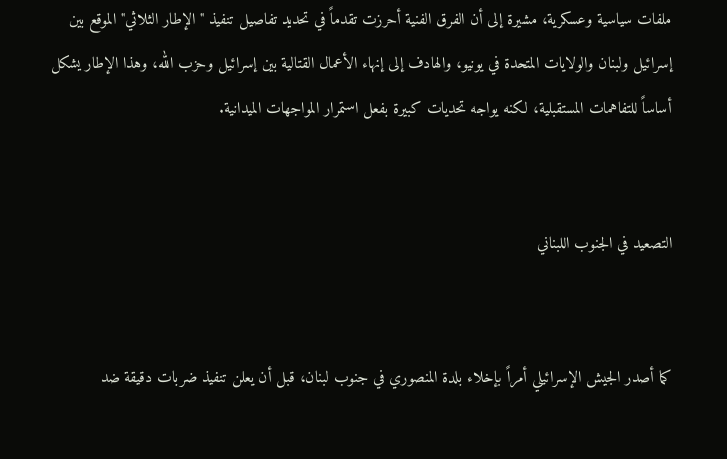ملفات سياسية وعسكرية، مشيرة إلى أن الفرق الفنية أحرزت تقدماً في تحديد تفاصيل تنفيذ "الإطار الثلاثي" الموقع بين إسرائيل ولبنان والولايات المتحدة في يونيو، والهادف إلى إنهاء الأعمال القتالية بين إسرائيل وحزب الله، وهذا الإطار يشكل أساساً للتفاهمات المستقبلية، لكنه يواجه تحديات كبيرة بفعل استمرار المواجهات الميدانية.


التصعيد في الجنوب اللبناني


كما أصدر الجيش الإسرائيلي أمراً بإخلاء بلدة المنصوري في جنوب لبنان، قبل أن يعلن تنفيذ ضربات دقيقة ضد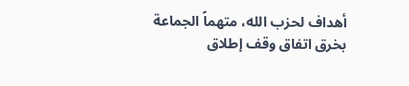أهداف لحزب الله، متهماً الجماعة بخرق اتفاق وقف إطلاق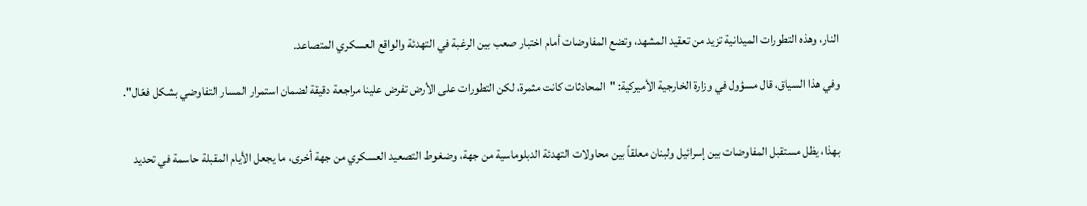النار، وهذه التطورات الميدانية تزيد من تعقيد المشهد، وتضع المفاوضات أمام اختبار صعب بين الرغبة في التهدئة والواقع العسكري المتصاعد.

وفي هذا السياق، قال مسؤول في وزارة الخارجية الأميركية: "المحادثات كانت مثمرة، لكن التطورات على الأرض تفرض علينا مراجعة دقيقة لضمان استمرار المسار التفاوضي بشكل فعّال".


بهذا، يظل مستقبل المفاوضات بين إسرائيل ولبنان معلقاً بين محاولات التهدئة الدبلوماسية من جهة، وضغوط التصعيد العسكري من جهة أخرى، ما يجعل الأيام المقبلة حاسمة في تحديد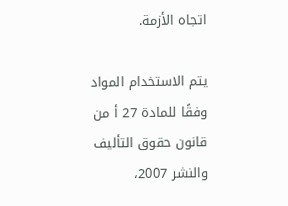اتجاه الأزمة.

يتم الاستخدام المواد وفقًا للمادة 27 أ من قانون حقوق التأليف والنشر 2007،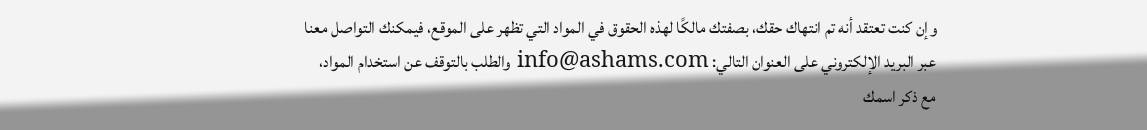وإن كنت تعتقد أنه تم انتهاك حقك، بصفتك مالكًا لهذه الحقوق في المواد التي تظهر على الموقع، فيمكنك التواصل معنا عبر البريد الإلكتروني على العنوان التالي: info@ashams.com والطلب بالتوقف عن استخدام المواد، مع ذكر اسمك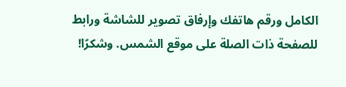الكامل ورقم هاتفك وإرفاق تصوير للشاشة ورابط للصفحة ذات الصلة على موقع الشمس. وشكرًا!